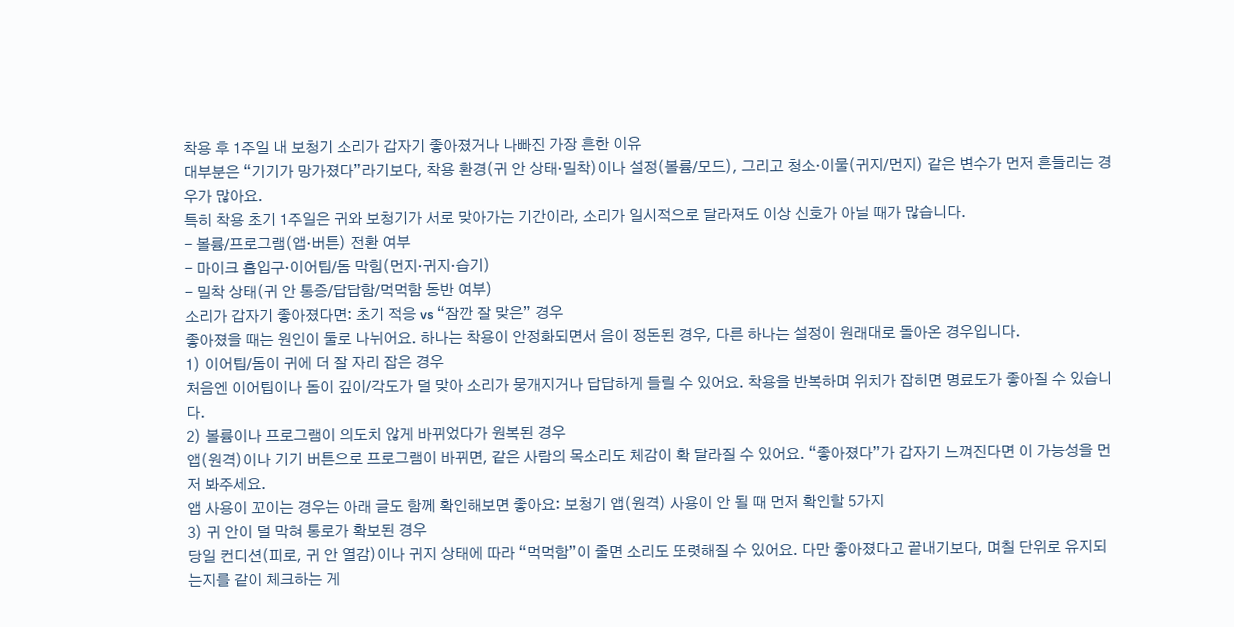착용 후 1주일 내 보청기 소리가 갑자기 좋아졌거나 나빠진 가장 흔한 이유
대부분은 “기기가 망가졌다”라기보다, 착용 환경(귀 안 상태·밀착)이나 설정(볼륨/모드), 그리고 청소·이물(귀지/먼지) 같은 변수가 먼저 흔들리는 경우가 많아요.
특히 착용 초기 1주일은 귀와 보청기가 서로 맞아가는 기간이라, 소리가 일시적으로 달라져도 이상 신호가 아닐 때가 많습니다.
- 볼륨/프로그램(앱·버튼) 전환 여부
- 마이크 흡입구·이어팁/돔 막힘(먼지·귀지·습기)
- 밀착 상태(귀 안 통증/답답함/먹먹함 동반 여부)
소리가 갑자기 좋아졌다면: 초기 적응 vs “잠깐 잘 맞은” 경우
좋아졌을 때는 원인이 둘로 나뉘어요. 하나는 착용이 안정화되면서 음이 정돈된 경우, 다른 하나는 설정이 원래대로 돌아온 경우입니다.
1) 이어팁/돔이 귀에 더 잘 자리 잡은 경우
처음엔 이어팁이나 돔이 깊이/각도가 덜 맞아 소리가 뭉개지거나 답답하게 들릴 수 있어요. 착용을 반복하며 위치가 잡히면 명료도가 좋아질 수 있습니다.
2) 볼륨이나 프로그램이 의도치 않게 바뀌었다가 원복된 경우
앱(원격)이나 기기 버튼으로 프로그램이 바뀌면, 같은 사람의 목소리도 체감이 확 달라질 수 있어요. “좋아졌다”가 갑자기 느껴진다면 이 가능성을 먼저 봐주세요.
앱 사용이 꼬이는 경우는 아래 글도 함께 확인해보면 좋아요: 보청기 앱(원격) 사용이 안 될 때 먼저 확인할 5가지
3) 귀 안이 덜 막혀 통로가 확보된 경우
당일 컨디션(피로, 귀 안 열감)이나 귀지 상태에 따라 “먹먹함”이 줄면 소리도 또렷해질 수 있어요. 다만 좋아졌다고 끝내기보다, 며칠 단위로 유지되는지를 같이 체크하는 게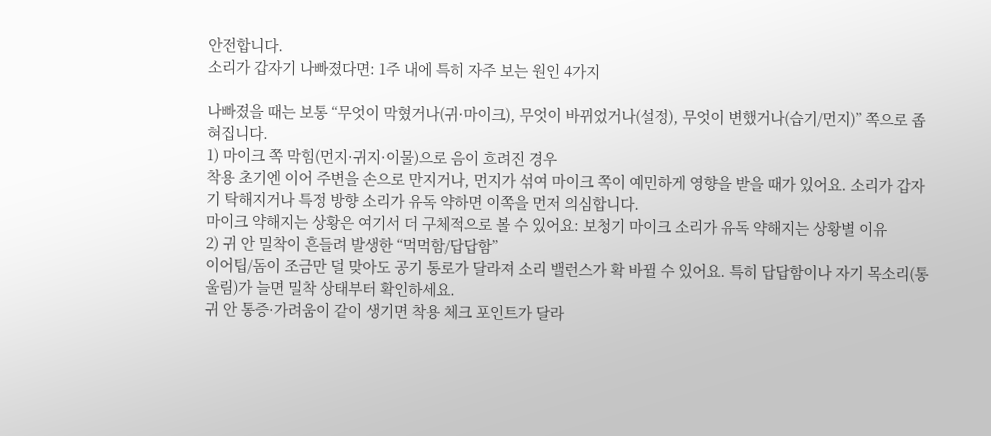안전합니다.
소리가 갑자기 나빠졌다면: 1주 내에 특히 자주 보는 원인 4가지

나빠졌을 때는 보통 “무엇이 막혔거나(귀·마이크), 무엇이 바뀌었거나(설정), 무엇이 변했거나(습기/먼지)” 쪽으로 좁혀집니다.
1) 마이크 쪽 막힘(먼지·귀지·이물)으로 음이 흐려진 경우
착용 초기엔 이어 주변을 손으로 만지거나, 먼지가 섞여 마이크 쪽이 예민하게 영향을 받을 때가 있어요. 소리가 갑자기 탁해지거나 특정 방향 소리가 유독 약하면 이쪽을 먼저 의심합니다.
마이크 약해지는 상황은 여기서 더 구체적으로 볼 수 있어요: 보청기 마이크 소리가 유독 약해지는 상황별 이유
2) 귀 안 밀착이 흔들려 발생한 “먹먹함/답답함”
이어팁/돔이 조금만 덜 맞아도 공기 통로가 달라져 소리 밸런스가 확 바뀔 수 있어요. 특히 답답함이나 자기 목소리(통울림)가 늘면 밀착 상태부터 확인하세요.
귀 안 통증·가려움이 같이 생기면 착용 체크 포인트가 달라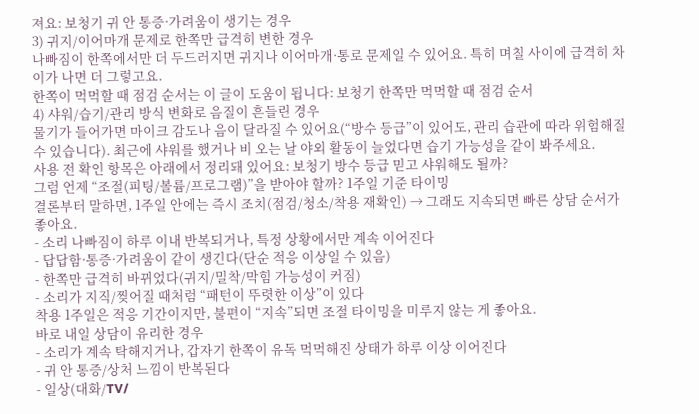져요: 보청기 귀 안 통증·가려움이 생기는 경우
3) 귀지/이어마개 문제로 한쪽만 급격히 변한 경우
나빠짐이 한쪽에서만 더 두드러지면 귀지나 이어마개·통로 문제일 수 있어요. 특히 며칠 사이에 급격히 차이가 나면 더 그렇고요.
한쪽이 먹먹할 때 점검 순서는 이 글이 도움이 됩니다: 보청기 한쪽만 먹먹할 때 점검 순서
4) 샤워/습기/관리 방식 변화로 음질이 흔들린 경우
물기가 들어가면 마이크 감도나 음이 달라질 수 있어요(“방수 등급”이 있어도, 관리 습관에 따라 위험해질 수 있습니다). 최근에 샤워를 했거나 비 오는 날 야외 활동이 늘었다면 습기 가능성을 같이 봐주세요.
사용 전 확인 항목은 아래에서 정리돼 있어요: 보청기 방수 등급 믿고 샤워해도 될까?
그럼 언제 “조절(피팅/볼륨/프로그램)”을 받아야 할까? 1주일 기준 타이밍
결론부터 말하면, 1주일 안에는 즉시 조치(점검/청소/착용 재확인) → 그래도 지속되면 빠른 상담 순서가 좋아요.
- 소리 나빠짐이 하루 이내 반복되거나, 특정 상황에서만 계속 이어진다
- 답답함·통증·가려움이 같이 생긴다(단순 적응 이상일 수 있음)
- 한쪽만 급격히 바뀌었다(귀지/밀착/막힘 가능성이 커짐)
- 소리가 지직/찢어질 때처럼 “패턴이 뚜렷한 이상”이 있다
착용 1주일은 적응 기간이지만, 불편이 “지속”되면 조절 타이밍을 미루지 않는 게 좋아요.
바로 내일 상담이 유리한 경우
- 소리가 계속 탁해지거나, 갑자기 한쪽이 유독 먹먹해진 상태가 하루 이상 이어진다
- 귀 안 통증/상처 느낌이 반복된다
- 일상(대화/TV/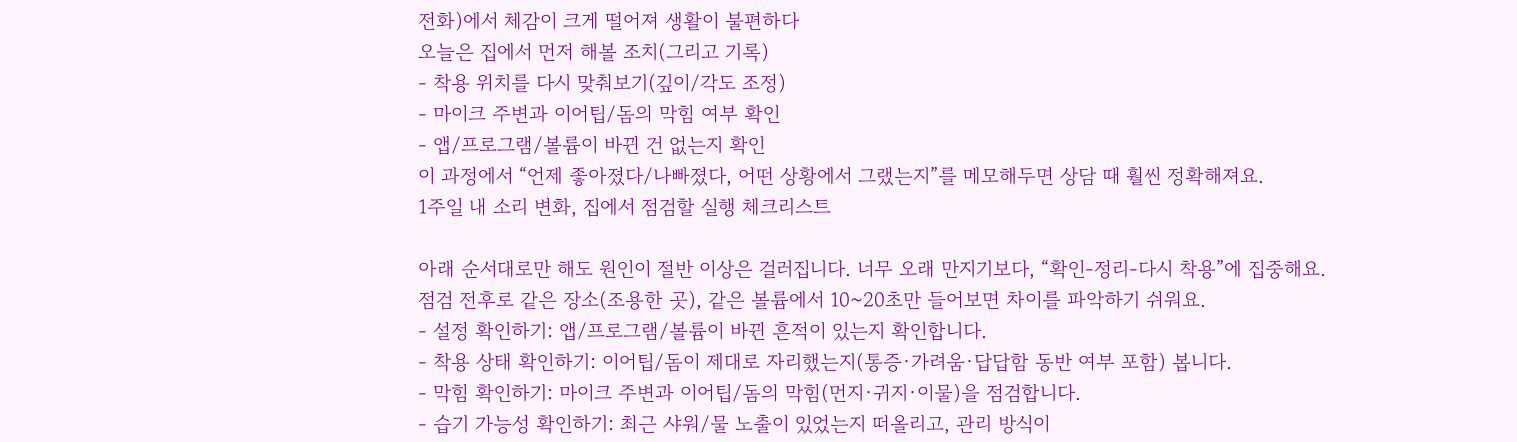전화)에서 체감이 크게 떨어져 생활이 불편하다
오늘은 집에서 먼저 해볼 조치(그리고 기록)
- 착용 위치를 다시 맞춰보기(깊이/각도 조정)
- 마이크 주변과 이어팁/돔의 막힘 여부 확인
- 앱/프로그램/볼륨이 바뀐 건 없는지 확인
이 과정에서 “언제 좋아졌다/나빠졌다, 어떤 상황에서 그랬는지”를 메모해두면 상담 때 훨씬 정확해져요.
1주일 내 소리 변화, 집에서 점검할 실행 체크리스트

아래 순서대로만 해도 원인이 절반 이상은 걸러집니다. 너무 오래 만지기보다, “확인-정리-다시 착용”에 집중해요.
점검 전후로 같은 장소(조용한 곳), 같은 볼륨에서 10~20초만 들어보면 차이를 파악하기 쉬워요.
- 설정 확인하기: 앱/프로그램/볼륨이 바뀐 흔적이 있는지 확인합니다.
- 착용 상태 확인하기: 이어팁/돔이 제대로 자리했는지(통증·가려움·답답함 동반 여부 포함) 봅니다.
- 막힘 확인하기: 마이크 주변과 이어팁/돔의 막힘(먼지·귀지·이물)을 점검합니다.
- 습기 가능성 확인하기: 최근 샤워/물 노출이 있었는지 떠올리고, 관리 방식이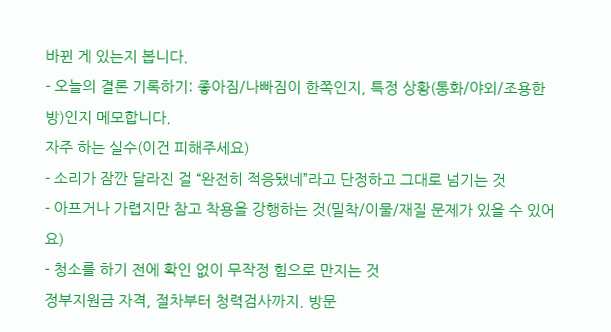바뀐 게 있는지 봅니다.
- 오늘의 결론 기록하기: 좋아짐/나빠짐이 한쪽인지, 특정 상황(통화/야외/조용한 방)인지 메모합니다.
자주 하는 실수(이건 피해주세요)
- 소리가 잠깐 달라진 걸 “완전히 적응됐네”라고 단정하고 그대로 넘기는 것
- 아프거나 가렵지만 참고 착용을 강행하는 것(밀착/이물/재질 문제가 있을 수 있어요)
- 청소를 하기 전에 확인 없이 무작정 힘으로 만지는 것
정부지원금 자격, 절차부터 청력검사까지. 방문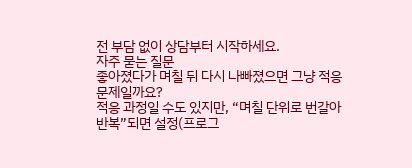전 부담 없이 상담부터 시작하세요.
자주 묻는 질문
좋아졌다가 며칠 뒤 다시 나빠졌으면 그냥 적응 문제일까요?
적응 과정일 수도 있지만, “며칠 단위로 번갈아 반복”되면 설정(프로그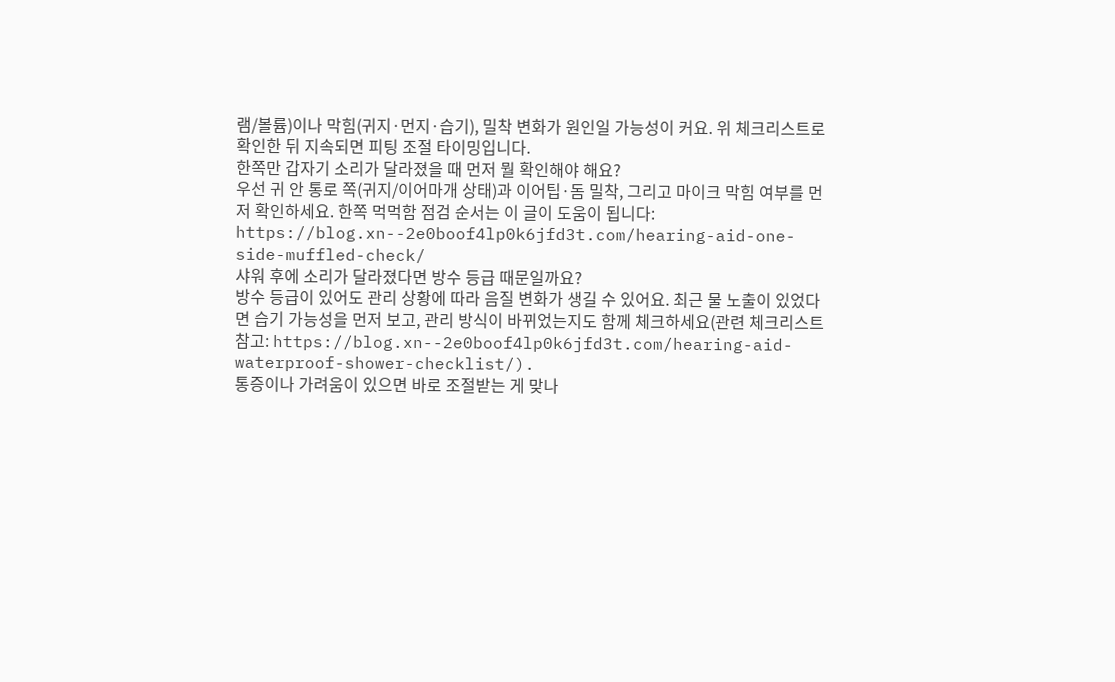램/볼륨)이나 막힘(귀지·먼지·습기), 밀착 변화가 원인일 가능성이 커요. 위 체크리스트로 확인한 뒤 지속되면 피팅 조절 타이밍입니다.
한쪽만 갑자기 소리가 달라졌을 때 먼저 뭘 확인해야 해요?
우선 귀 안 통로 쪽(귀지/이어마개 상태)과 이어팁·돔 밀착, 그리고 마이크 막힘 여부를 먼저 확인하세요. 한쪽 먹먹함 점검 순서는 이 글이 도움이 됩니다: https://blog.xn--2e0boof4lp0k6jfd3t.com/hearing-aid-one-side-muffled-check/
샤워 후에 소리가 달라졌다면 방수 등급 때문일까요?
방수 등급이 있어도 관리 상황에 따라 음질 변화가 생길 수 있어요. 최근 물 노출이 있었다면 습기 가능성을 먼저 보고, 관리 방식이 바뀌었는지도 함께 체크하세요(관련 체크리스트 참고: https://blog.xn--2e0boof4lp0k6jfd3t.com/hearing-aid-waterproof-shower-checklist/).
통증이나 가려움이 있으면 바로 조절받는 게 맞나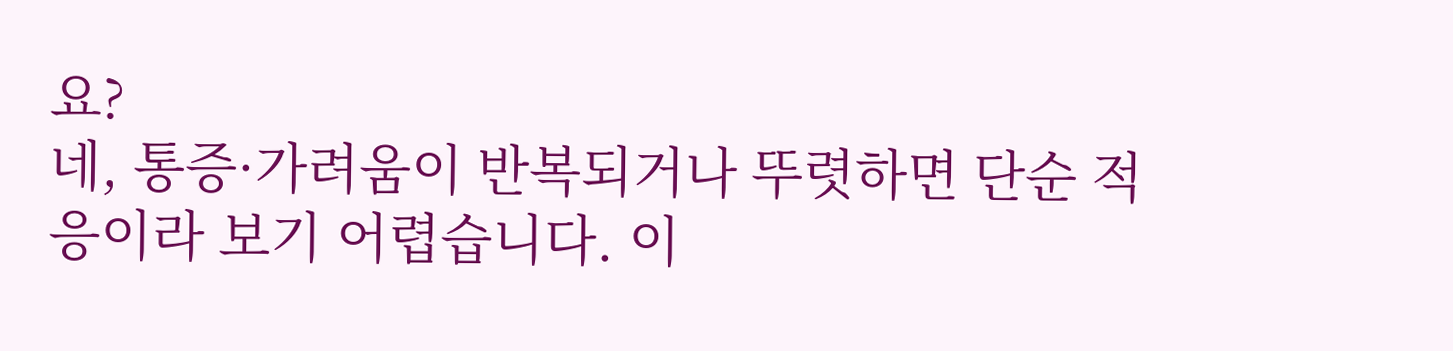요?
네, 통증·가려움이 반복되거나 뚜렷하면 단순 적응이라 보기 어렵습니다. 이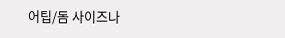어팁/돔 사이즈나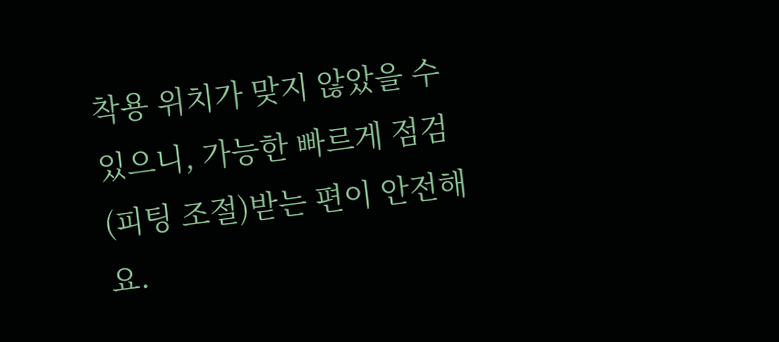착용 위치가 맞지 않았을 수 있으니, 가능한 빠르게 점검(피팅 조절)받는 편이 안전해요.